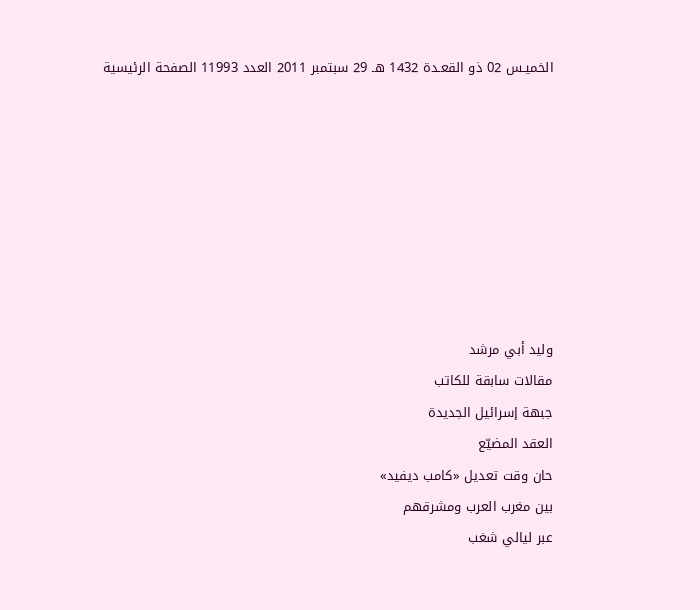الخميـس 02 ذو القعـدة 1432 هـ 29 سبتمبر 2011 العدد 11993 الصفحة الرئيسية








وليد أبي مرشد
مقالات سابقة للكاتب
جبهة إسرائيل الجديدة
العقد المضيّع
حان وقت تعديل «كامب ديفيد»
بين مغرب العرب ومشرقهم
عبر ليالي شغب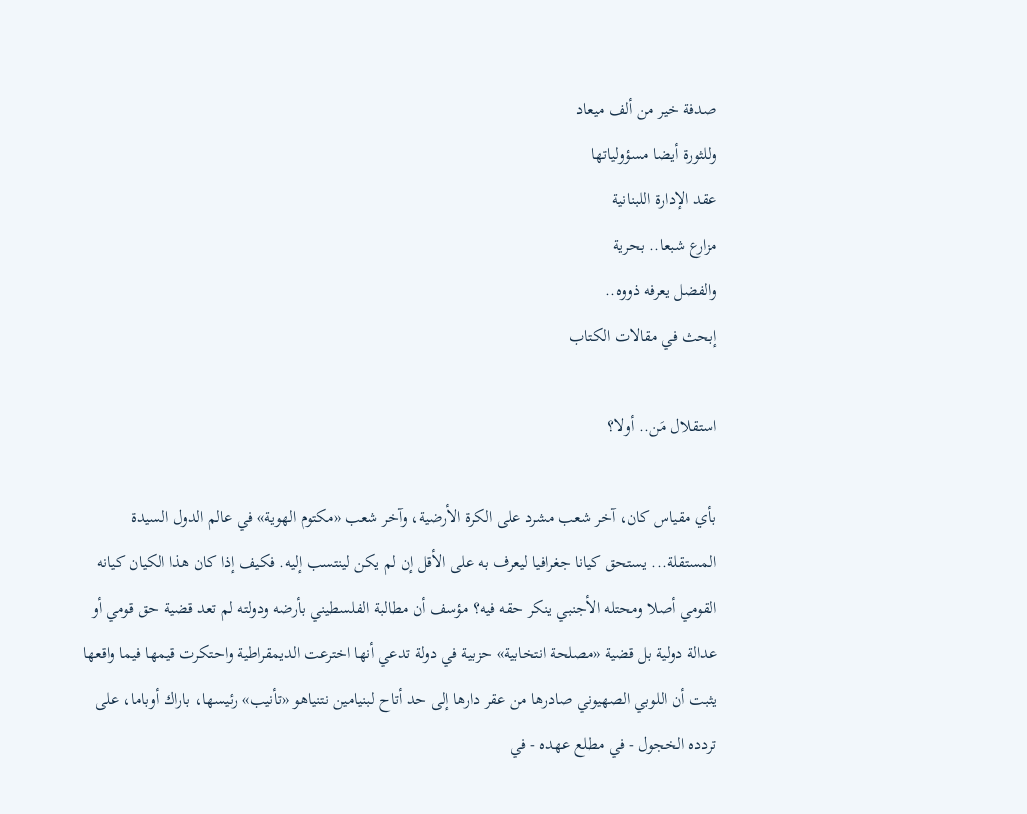صدفة خير من ألف ميعاد
وللثورة أيضا مسؤولياتها
عقد الإدارة اللبنانية
مزارع شبعا.. بحرية
والفضل يعرفه ذووه..
إبحث في مقالات الكتاب

استقلال مَن.. أولا؟

بأي مقياس كان، آخر شعب مشرد على الكرة الأرضية، وآخر شعب «مكتوم الهوية» في عالم الدول السيدة المستقلة... يستحق كيانا جغرافيا ليعرف به على الأقل إن لم يكن لينتسب إليه. فكيف إذا كان هذا الكيان كيانه القومي أصلا ومحتله الأجنبي ينكر حقه فيه؟ مؤسف أن مطالبة الفلسطيني بأرضه ودولته لم تعد قضية حق قومي أو عدالة دولية بل قضية «مصلحة انتخابية» حزبية في دولة تدعي أنها اخترعت الديمقراطية واحتكرت قيمها فيما واقعها يثبت أن اللوبي الصهيوني صادرها من عقر دارها إلى حد أتاح لبنيامين نتنياهو «تأنيب» رئيسها، باراك أوباما، على تردده الخجول - في مطلع عهده - في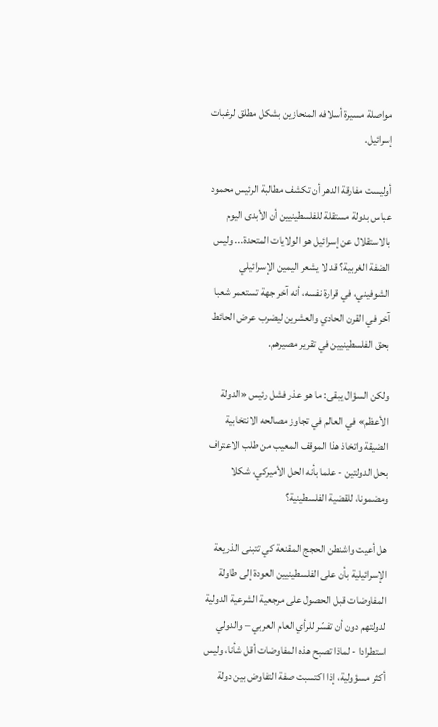مواصلة مسيرة أسلافه المنحازين بشكل مطلق لرغبات إسرائيل.

أوليست مفارقة الدهر أن تكشف مطالبة الرئيس محمود عباس بدولة مستقلة للفلسطينيين أن الأبدى اليوم بالاستقلال عن إسرائيل هو الولايات المتحدة... وليس الضفة الغربية؟ قد لا يشعر اليمين الإسرائيلي الشوفيني، في قرارة نفسه، أنه آخر جهة تستعمر شعبا آخر في القرن الحادي والعشرين ليضرب عرض الحائط بحق الفلسطينيين في تقرير مصيرهم.

ولكن السؤال يبقى: ما هو عذر فشل رئيس «الدولة الأعظم» في العالم في تجاوز مصالحه الانتخابية الضيقة واتخاذ هذا الموقف المعيب من طلب الاعتراف بحل الدولتين - علما بأنه الحل الأميركي، شكلا ومضمونا، للقضية الفلسطينية؟

هل أعيت واشنطن الحجج المقنعة كي تتبنى الذريعة الإسرائيلية بأن على الفلسطينيين العودة إلى طاولة المفاوضات قبل الحصول على مرجعية الشرعية الدولية لدولتهم دون أن تفسّر للرأي العام العربي – والدولي استطرادا - لماذا تصبح هذه المفاوضات أقل شأنا، وليس أكثر مسؤولية، إذا اكتسبت صفة التفاوض بين دولة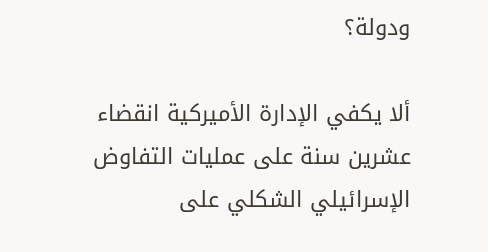ودولة؟

ألا يكفي الإدارة الأميركية انقضاء عشرين سنة على عمليات التفاوض الإسرائيلي الشكلي على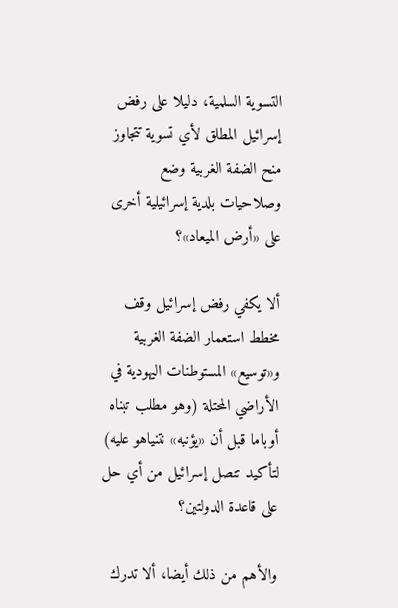التسوية السلمية، دليلا على رفض إسرائيل المطلق لأي تسوية تتجاوز منح الضفة الغربية وضع وصلاحيات بلدية إسرائيلية أخرى على «أرض الميعاد»؟

ألا يكفي رفض إسرائيل وقف مخطط استعمار الضفة الغربية و«توسيع» المستوطنات اليهودية في الأراضي المحتلة (وهو مطلب تبناه أوباما قبل أن «يؤنبه» نتنياهو عليه) لتأكيد تنصل إسرائيل من أي حل على قاعدة الدولتين؟

والأهم من ذلك أيضا، ألا تدرك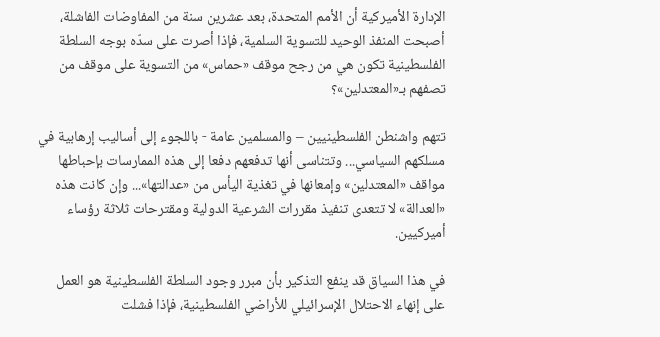الإدارة الأميركية أن الأمم المتحدة، بعد عشرين سنة من المفاوضات الفاشلة، أصبحت المنفذ الوحيد للتسوية السلمية، فإذا أصرت على سدّه بوجه السلطة الفلسطينية تكون هي من رجح موقف «حماس» من التسوية على موقف من تصفهم بـ«المعتدلين»؟

تتهم واشنطن الفلسطينيين – والمسلمين عامة - باللجوء إلى أساليب إرهابية في مسلكهم السياسي... وتتناسى أنها تدفعهم دفعا إلى هذه الممارسات بإحباطها مواقف «المعتدلين» وإمعانها في تغذية اليأس من «عدالتها»... وإن كانت هذه «العدالة» لا تتعدى تنفيذ مقررات الشرعية الدولية ومقترحات ثلاثة رؤساء أميركيين.

في هذا السياق قد ينفع التذكير بأن مبرر وجود السلطة الفلسطينية هو العمل على إنهاء الاحتلال الإسرائيلي للأراضي الفلسطينية، فإذا فشلت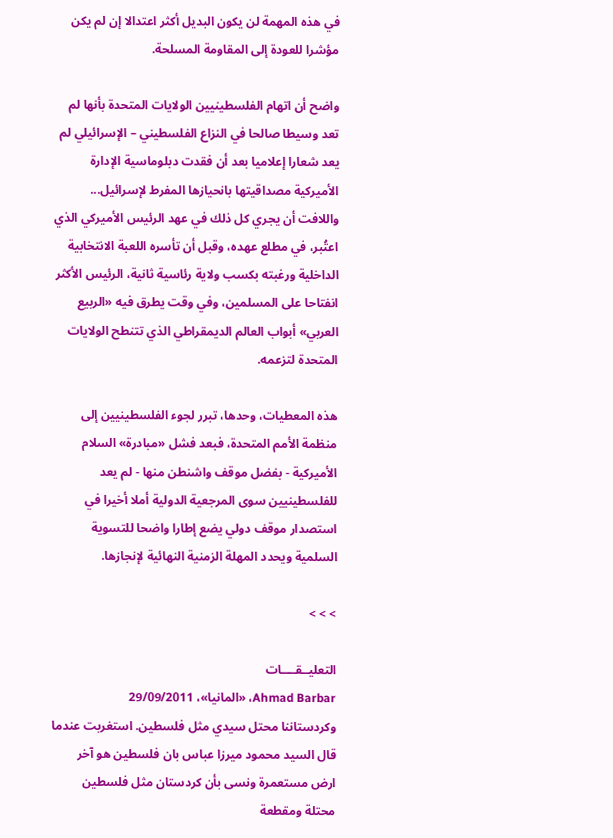في هذه المهمة لن يكون البديل أكثر اعتدالا إن لم يكن مؤشرا للعودة إلى المقاومة المسلحة.

واضح أن اتهام الفلسطينيين الولايات المتحدة بأنها لم تعد وسيطا صالحا في النزاع الفلسطيني – الإسرائيلي لم يعد شعارا إعلاميا بعد أن فقدت دبلوماسية الإدارة الأميركية مصداقيتها بانحيازها المفرط لإسرائيل... واللافت أن يجري كل ذلك في عهد الرئيس الأميركي الذي اعتُبر، في مطلع عهده، وقبل أن تأسره اللعبة الانتخابية الداخلية ورغبته بكسب ولاية رئاسية ثانية، الرئيس الأكثر انفتاحا على المسلمين، وفي وقت يطرق فيه «الربيع العربي» أبواب العالم الديمقراطي الذي تتنطح الولايات المتحدة لتزعمه.

هذه المعطيات، وحدها، تبرر لجوء الفلسطينيين إلى منظمة الأمم المتحدة، فبعد فشل «مبادرة» السلام الأميركية - بفضل موقف واشنطن منها - لم يعد للفلسطينيين سوى المرجعية الدولية أملا أخيرا في استصدار موقف دولي يضع إطارا واضحا للتسوية السلمية ويحدد المهلة الزمنية النهائية لإنجازها.

> > >

التعليــقــــات
Ahmad Barbar، «المانيا»، 29/09/2011
وكردستاننا محتل سيدي مثل فلسطين. استغربت عندما قال السيد محمود ميرزا عباس بان فلسطين هو آخر ارض مستعمرة ونسى بأن كردستان مثل فلسطين محتلة ومقطعة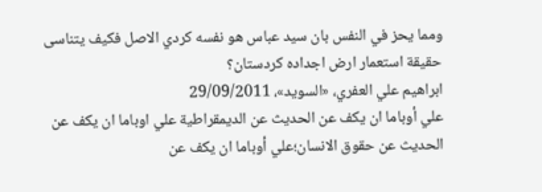ومما يحز في النفس بان سيد عباس هو نفسه كردي الاصل فكيف يتناسى حقيقة استعمار ارض اجداده كردستان؟
ابراهيم علي العفري، «السويد»، 29/09/2011
علي أوباما ان يكف عن الحديث عن الديمقراطية علي اوباما ان يكف عن الحديث عن حقوق الانسان؛علي أوباما ان يكف عن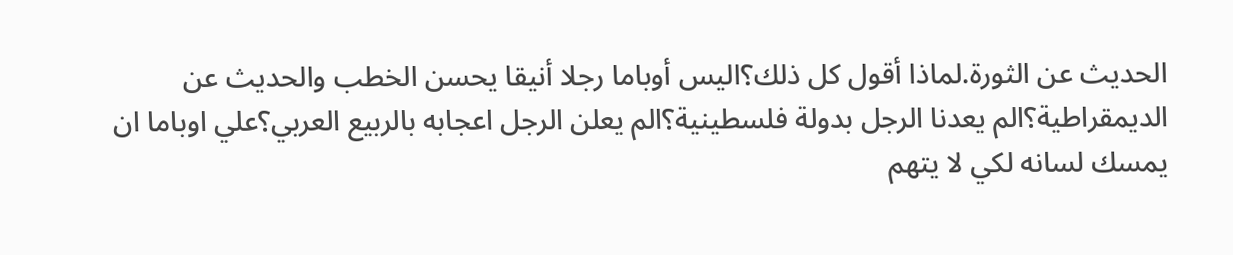الحديث عن الثورة.لماذا أقول كل ذلك؟اليس أوباما رجلا أنيقا يحسن الخطب والحديث عن الديمقراطية؟الم يعدنا الرجل بدولة فلسطينية؟الم يعلن الرجل اعجابه بالربيع العربي؟علي اوباما ان يمسك لسانه لكي لا يتهم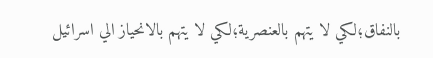بالنفاق؛لكي لا يتهم بالعنصرية؛لكي لا يتهم بالانحياز الي اسرائيل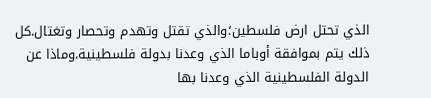الذي تحتل ارض فلسطين؛والذي تقتل وتهدم وتحصار وتغتال.كل ذلك يتم بموافقة أوباما الذي وعدنا بدولة فلسطينية.وماذا عن الدولة الفلسطينية الذي وعدنا بها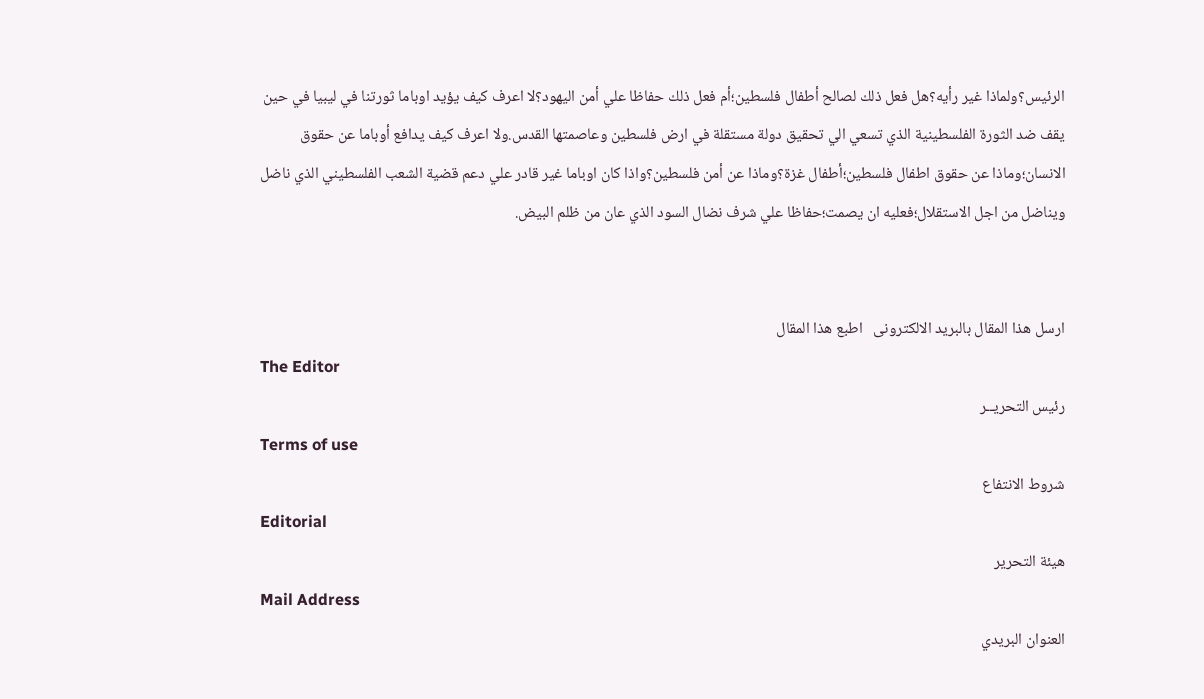الرئيس؟ولماذا غير رأيه؟هل فعل ذلك لصالح أطفال فلسطين؛أم فعل ذلك حفاظا علي أمن اليهود؟لا اعرف كيف يؤيد اوباما ثورتنا في ليبيا في حين يقف ضد الثورة الفلسطينية الذي تسعي الي تحقيق دولة مستقلة في ارض فلسطين وعاصمتها القدس.ولا اعرف كيف يدافع أوباما عن حقوق الانسان؛وماذا عن حقوق اطفال فلسطين؛أطفال غزة؟وماذا عن أمن فلسطين؟واذا كان اوباما غير قادر علي دعم قضية الشعب الفلسطيني الذي ناضل ويناضل من اجل الاستقلال؛فعليه ان يصمت؛حفاظا علي شرف نضال السود الذي عان من ظلم البيض.


ارسل هذا المقال بالبريد الالكترونى   اطبع هذا المقال
The Editor
رئيس التحريــر
Terms of use
شروط الانتفاع
Editorial
هيئة التحرير
Mail Address
العنوان البريدي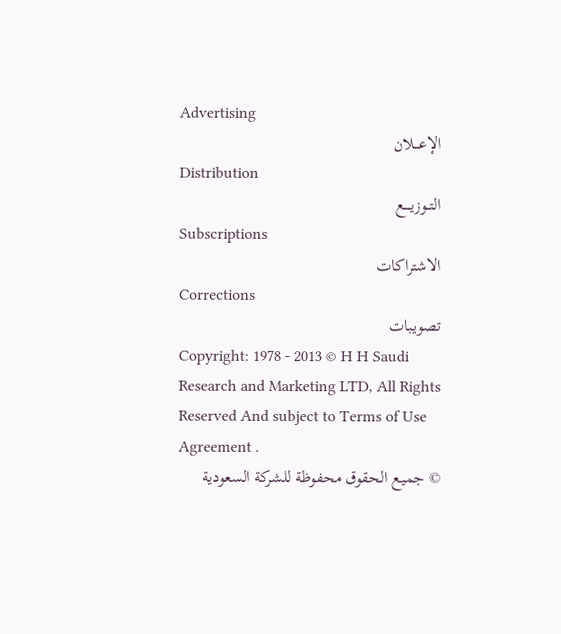Advertising
الإعـــلان
Distribution
التــوزيــــع
Subscriptions
الاشتراكات
Corrections
تصويبات
Copyright: 1978 - 2013 © H H Saudi Research and Marketing LTD, All Rights Reserved And subject to Terms of Use Agreement .
© جميع الحقوق محفوظة للشركة السعودية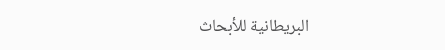البريطانية للأبحاث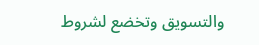والتسويق وتخضع لشروط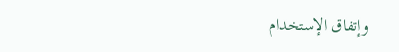وإتفاق الإستخدام